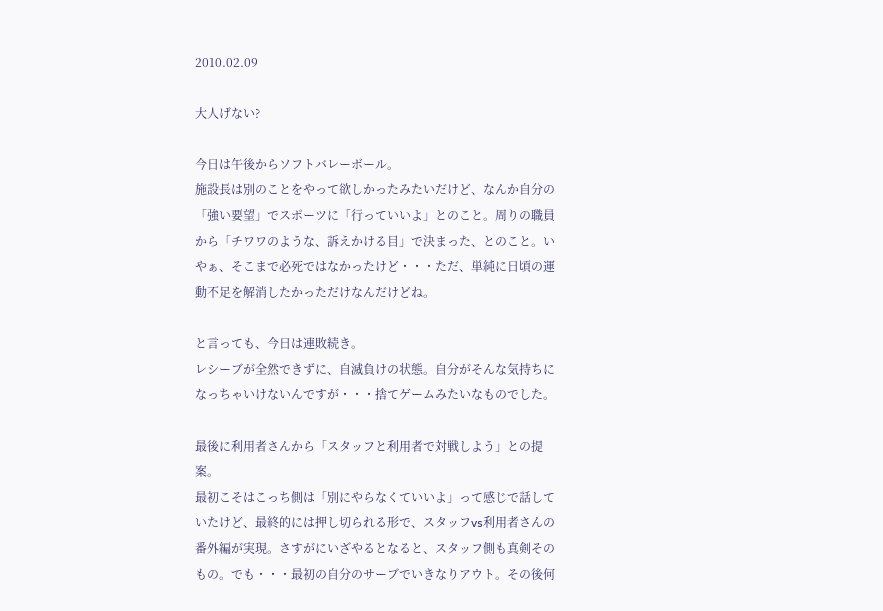2010.02.09

大人げない?

今日は午後からソフトバレーボール。
施設長は別のことをやって欲しかったみたいだけど、なんか自分の「強い要望」でスポーツに「行っていいよ」とのこと。周りの職員から「チワワのような、訴えかける目」で決まった、とのこと。いやぁ、そこまで必死ではなかったけど・・・ただ、単純に日頃の運動不足を解消したかっただけなんだけどね。

と言っても、今日は連敗続き。
レシーブが全然できずに、自滅負けの状態。自分がそんな気持ちになっちゃいけないんですが・・・捨てゲームみたいなものでした。

最後に利用者さんから「スタッフと利用者で対戦しよう」との提案。
最初こそはこっち側は「別にやらなくていいよ」って感じで話していたけど、最終的には押し切られる形で、スタッフvs利用者さんの番外編が実現。さすがにいざやるとなると、スタッフ側も真剣そのもの。でも・・・最初の自分のサーブでいきなりアウト。その後何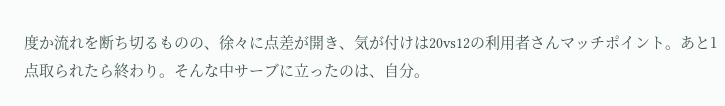度か流れを断ち切るものの、徐々に点差が開き、気が付けは20vs12の利用者さんマッチポイント。あと1点取られたら終わり。そんな中サーブに立ったのは、自分。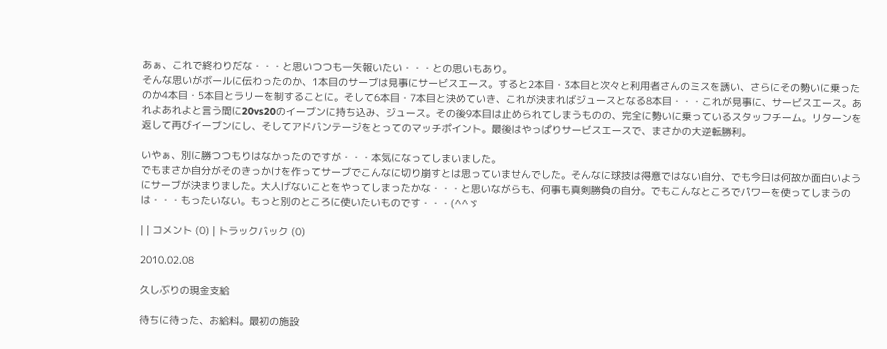あぁ、これで終わりだな・・・と思いつつも一矢報いたい・・・との思いもあり。
そんな思いがボールに伝わったのか、1本目のサーブは見事にサービスエース。すると2本目・3本目と次々と利用者さんのミスを誘い、さらにその勢いに乗ったのか4本目・5本目とラリーを制することに。そして6本目・7本目と決めていき、これが決まればジュースとなる8本目・・・これが見事に、サービスエース。あれよあれよと言う間に20vs20のイーブンに持ち込み、ジュース。その後9本目は止められてしまうものの、完全に勢いに乗っているスタッフチーム。リターンを返して再びイーブンにし、そしてアドバンテージをとってのマッチポイント。最後はやっぱりサービスエースで、まさかの大逆転勝利。

いやぁ、別に勝つつもりはなかったのですが・・・本気になってしまいました。
でもまさか自分がそのきっかけを作ってサーブでこんなに切り崩すとは思っていませんでした。そんなに球技は得意ではない自分、でも今日は何故か面白いようにサーブが決まりました。大人げないことをやってしまったかな・・・と思いながらも、何事も真剣勝負の自分。でもこんなところでパワーを使ってしまうのは・・・もったいない。もっと別のところに使いたいものです・・・(^^ゞ

| | コメント (0) | トラックバック (0)

2010.02.08

久しぶりの現金支給

待ちに待った、お給料。最初の施設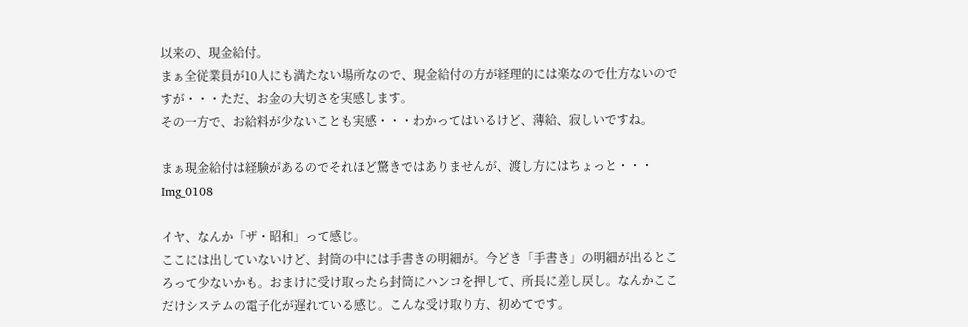以来の、現金給付。
まぁ全従業員が10人にも満たない場所なので、現金給付の方が経理的には楽なので仕方ないのですが・・・ただ、お金の大切さを実感します。
その一方で、お給料が少ないことも実感・・・わかってはいるけど、薄給、寂しいですね。

まぁ現金給付は経験があるのでそれほど驚きではありませんが、渡し方にはちょっと・・・
Img_0108

イヤ、なんか「ザ・昭和」って感じ。
ここには出していないけど、封筒の中には手書きの明細が。今どき「手書き」の明細が出るところって少ないかも。おまけに受け取ったら封筒にハンコを押して、所長に差し戻し。なんかここだけシステムの電子化が遅れている感じ。こんな受け取り方、初めてです。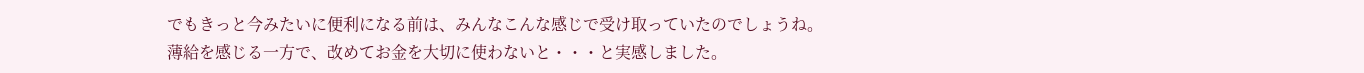でもきっと今みたいに便利になる前は、みんなこんな感じで受け取っていたのでしょうね。
薄給を感じる一方で、改めてお金を大切に使わないと・・・と実感しました。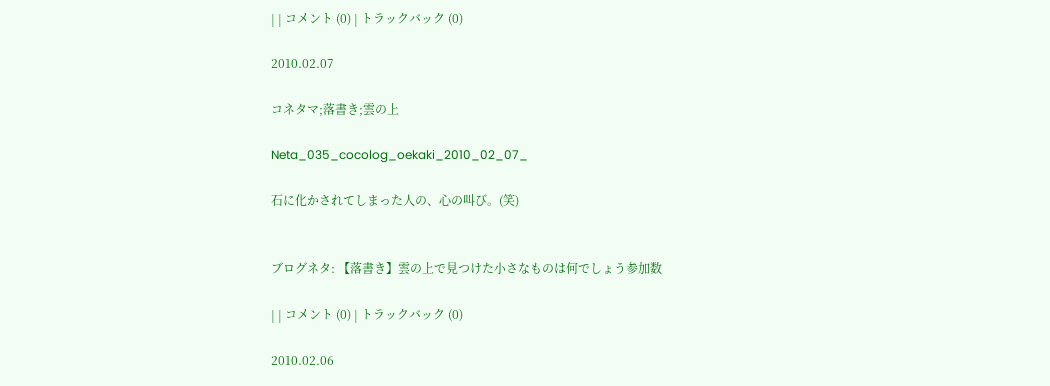| | コメント (0) | トラックバック (0)

2010.02.07

コネタマ;落書き;雲の上

Neta_035_cocolog_oekaki_2010_02_07_

石に化かされてしまった人の、心の叫び。(笑)


ブログネタ: 【落書き】雲の上で見つけた小さなものは何でしょう参加数

| | コメント (0) | トラックバック (0)

2010.02.06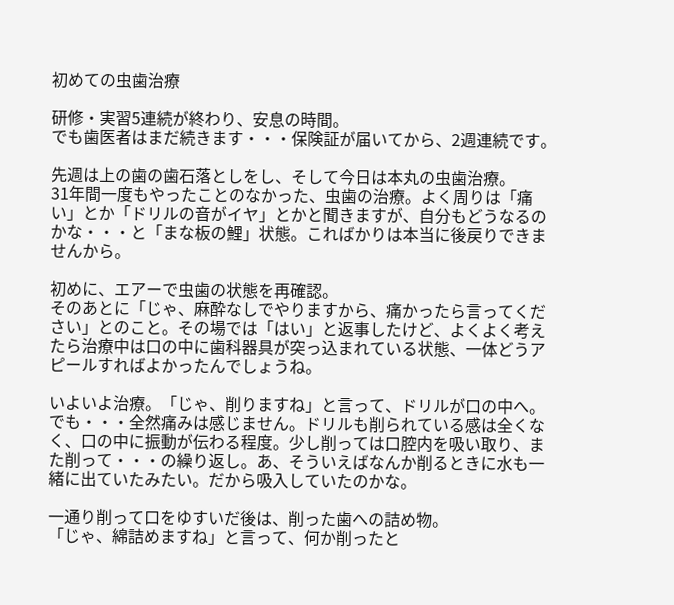初めての虫歯治療

研修・実習5連続が終わり、安息の時間。
でも歯医者はまだ続きます・・・保険証が届いてから、2週連続です。

先週は上の歯の歯石落としをし、そして今日は本丸の虫歯治療。
31年間一度もやったことのなかった、虫歯の治療。よく周りは「痛い」とか「ドリルの音がイヤ」とかと聞きますが、自分もどうなるのかな・・・と「まな板の鯉」状態。こればかりは本当に後戻りできませんから。

初めに、エアーで虫歯の状態を再確認。
そのあとに「じゃ、麻酔なしでやりますから、痛かったら言ってください」とのこと。その場では「はい」と返事したけど、よくよく考えたら治療中は口の中に歯科器具が突っ込まれている状態、一体どうアピールすればよかったんでしょうね。

いよいよ治療。「じゃ、削りますね」と言って、ドリルが口の中へ。
でも・・・全然痛みは感じません。ドリルも削られている感は全くなく、口の中に振動が伝わる程度。少し削っては口腔内を吸い取り、また削って・・・の繰り返し。あ、そういえばなんか削るときに水も一緒に出ていたみたい。だから吸入していたのかな。

一通り削って口をゆすいだ後は、削った歯への詰め物。
「じゃ、綿詰めますね」と言って、何か削ったと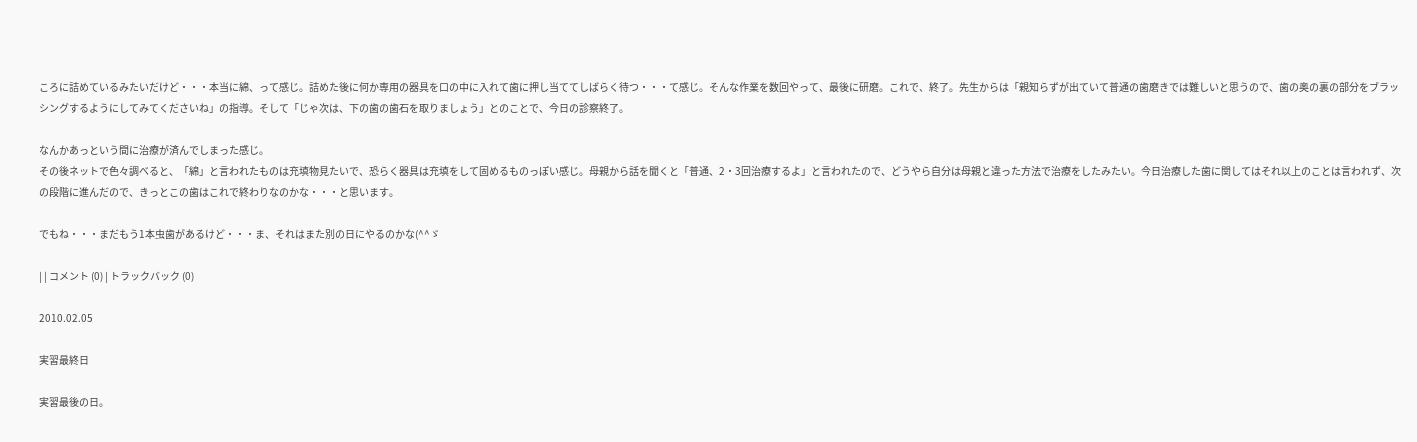ころに詰めているみたいだけど・・・本当に綿、って感じ。詰めた後に何か専用の器具を口の中に入れて歯に押し当ててしばらく待つ・・・て感じ。そんな作業を数回やって、最後に研磨。これで、終了。先生からは「親知らずが出ていて普通の歯磨きでは難しいと思うので、歯の奥の裏の部分をブラッシングするようにしてみてくださいね」の指導。そして「じゃ次は、下の歯の歯石を取りましょう」とのことで、今日の診察終了。

なんかあっという間に治療が済んでしまった感じ。
その後ネットで色々調べると、「綿」と言われたものは充填物見たいで、恐らく器具は充填をして固めるものっぽい感じ。母親から話を聞くと「普通、2・3回治療するよ」と言われたので、どうやら自分は母親と違った方法で治療をしたみたい。今日治療した歯に関してはそれ以上のことは言われず、次の段階に進んだので、きっとこの歯はこれで終わりなのかな・・・と思います。

でもね・・・まだもう1本虫歯があるけど・・・ま、それはまた別の日にやるのかな(^^ゞ

| | コメント (0) | トラックバック (0)

2010.02.05

実習最終日

実習最後の日。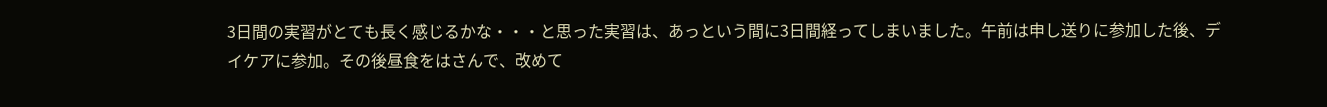3日間の実習がとても長く感じるかな・・・と思った実習は、あっという間に3日間経ってしまいました。午前は申し送りに参加した後、デイケアに参加。その後昼食をはさんで、改めて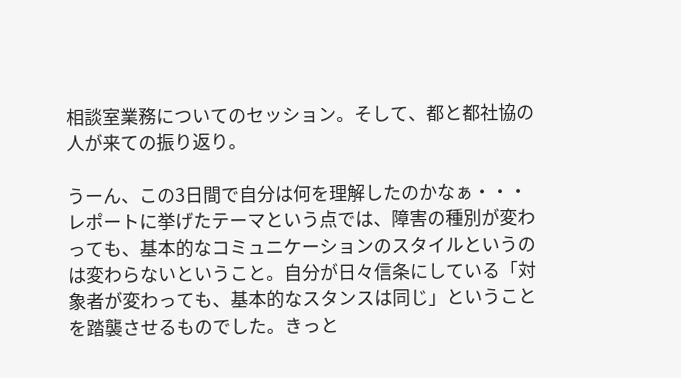相談室業務についてのセッション。そして、都と都社協の人が来ての振り返り。

うーん、この3日間で自分は何を理解したのかなぁ・・・
レポートに挙げたテーマという点では、障害の種別が変わっても、基本的なコミュニケーションのスタイルというのは変わらないということ。自分が日々信条にしている「対象者が変わっても、基本的なスタンスは同じ」ということを踏襲させるものでした。きっと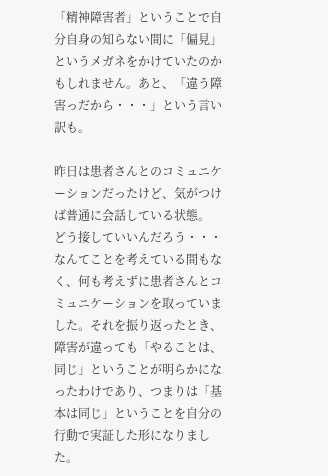「精神障害者」ということで自分自身の知らない間に「偏見」というメガネをかけていたのかもしれません。あと、「違う障害っだから・・・」という言い訳も。

昨日は患者さんとのコミュニケーションだったけど、気がつけば普通に会話している状態。
どう接していいんだろう・・・なんてことを考えている間もなく、何も考えずに患者さんとコミュニケーションを取っていました。それを振り返ったとき、障害が違っても「やることは、同じ」ということが明らかになったわけであり、つまりは「基本は同じ」ということを自分の行動で実証した形になりました。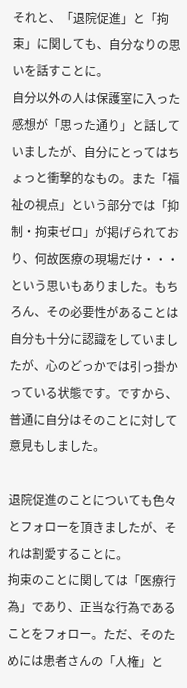それと、「退院促進」と「拘束」に関しても、自分なりの思いを話すことに。
自分以外の人は保護室に入った感想が「思った通り」と話していましたが、自分にとってはちょっと衝撃的なもの。また「福祉の視点」という部分では「抑制・拘束ゼロ」が掲げられており、何故医療の現場だけ・・・という思いもありました。もちろん、その必要性があることは自分も十分に認識をしていましたが、心のどっかでは引っ掛かっている状態です。ですから、普通に自分はそのことに対して意見もしました。

退院促進のことについても色々とフォローを頂きましたが、それは割愛することに。
拘束のことに関しては「医療行為」であり、正当な行為であることをフォロー。ただ、そのためには患者さんの「人権」と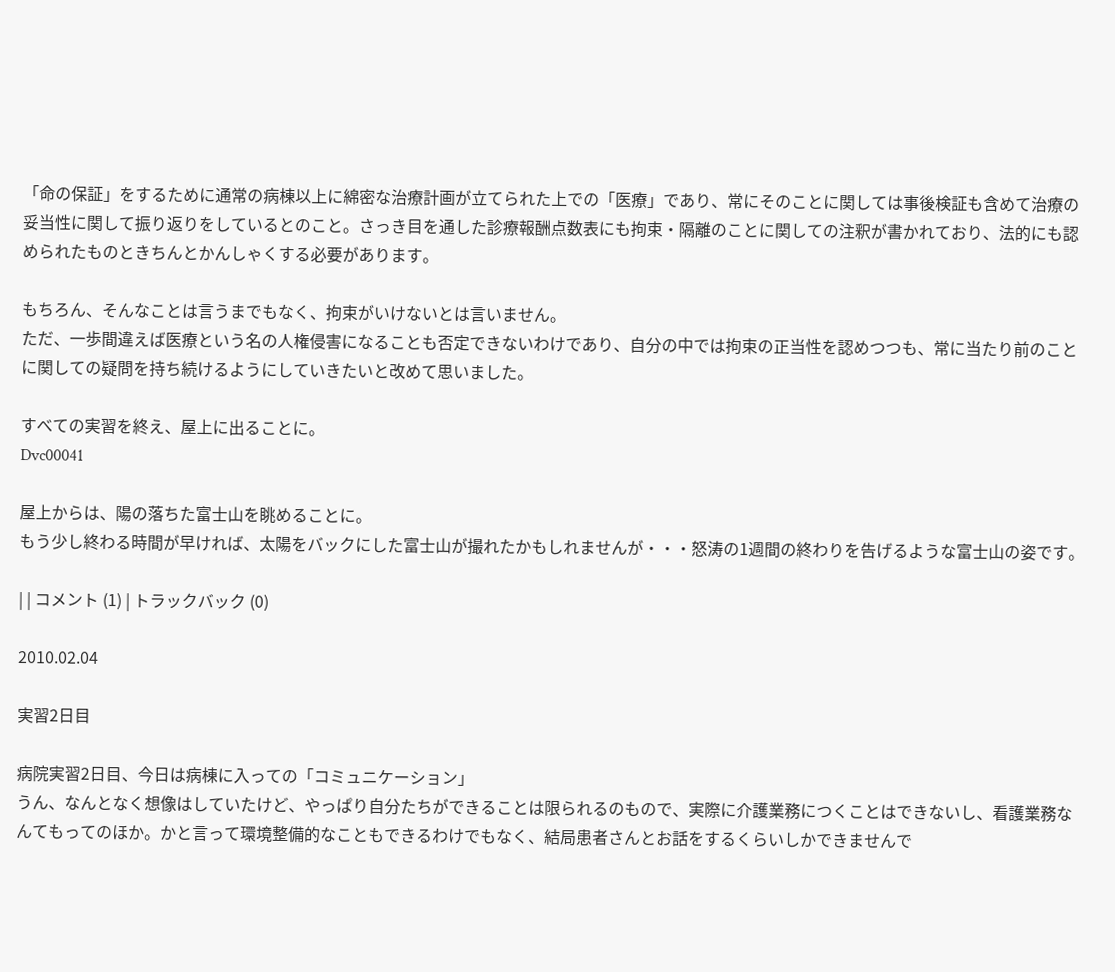「命の保証」をするために通常の病棟以上に綿密な治療計画が立てられた上での「医療」であり、常にそのことに関しては事後検証も含めて治療の妥当性に関して振り返りをしているとのこと。さっき目を通した診療報酬点数表にも拘束・隔離のことに関しての注釈が書かれており、法的にも認められたものときちんとかんしゃくする必要があります。

もちろん、そんなことは言うまでもなく、拘束がいけないとは言いません。
ただ、一歩間違えば医療という名の人権侵害になることも否定できないわけであり、自分の中では拘束の正当性を認めつつも、常に当たり前のことに関しての疑問を持ち続けるようにしていきたいと改めて思いました。

すべての実習を終え、屋上に出ることに。
Dvc00041

屋上からは、陽の落ちた富士山を眺めることに。
もう少し終わる時間が早ければ、太陽をバックにした富士山が撮れたかもしれませんが・・・怒涛の1週間の終わりを告げるような富士山の姿です。

| | コメント (1) | トラックバック (0)

2010.02.04

実習2日目

病院実習2日目、今日は病棟に入っての「コミュニケーション」
うん、なんとなく想像はしていたけど、やっぱり自分たちができることは限られるのもので、実際に介護業務につくことはできないし、看護業務なんてもってのほか。かと言って環境整備的なこともできるわけでもなく、結局患者さんとお話をするくらいしかできませんで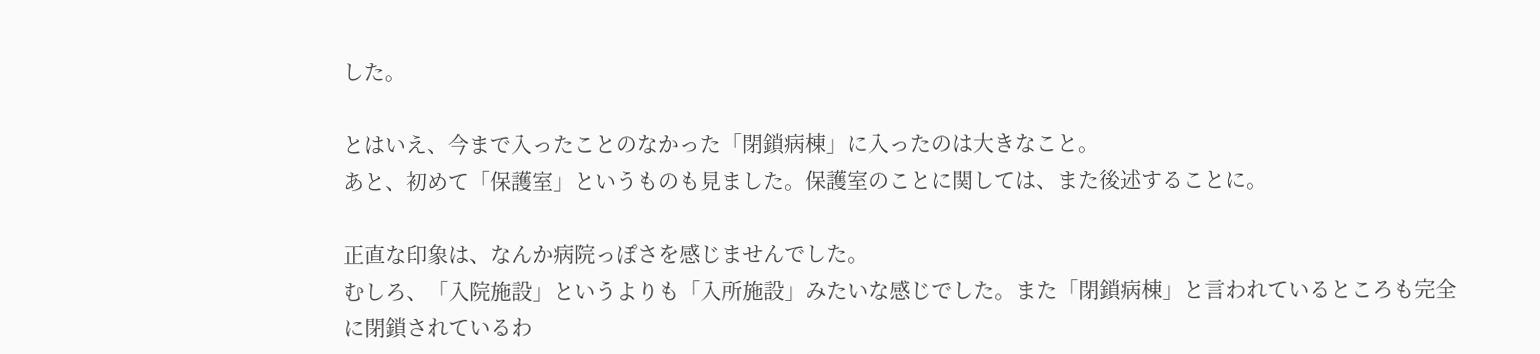した。

とはいえ、今まで入ったことのなかった「閉鎖病棟」に入ったのは大きなこと。
あと、初めて「保護室」というものも見ました。保護室のことに関しては、また後述することに。

正直な印象は、なんか病院っぽさを感じませんでした。
むしろ、「入院施設」というよりも「入所施設」みたいな感じでした。また「閉鎖病棟」と言われているところも完全に閉鎖されているわ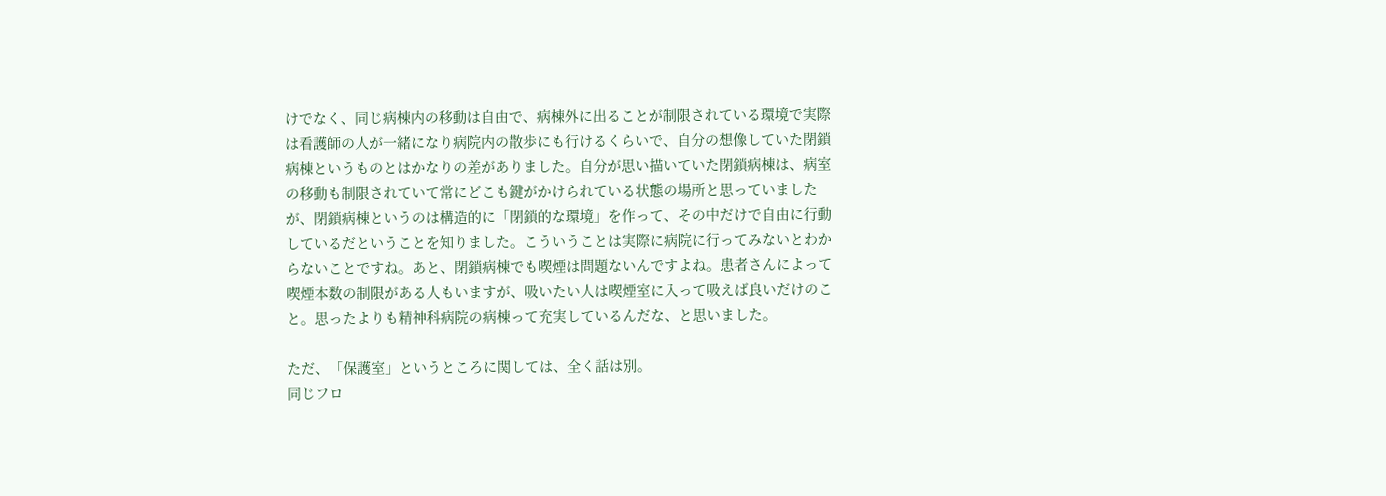けでなく、同じ病棟内の移動は自由で、病棟外に出ることが制限されている環境で実際は看護師の人が一緒になり病院内の散歩にも行けるくらいで、自分の想像していた閉鎖病棟というものとはかなりの差がありました。自分が思い描いていた閉鎖病棟は、病室の移動も制限されていて常にどこも鍵がかけられている状態の場所と思っていましたが、閉鎖病棟というのは構造的に「閉鎖的な環境」を作って、その中だけで自由に行動しているだということを知りました。こういうことは実際に病院に行ってみないとわからないことですね。あと、閉鎖病棟でも喫煙は問題ないんですよね。患者さんによって喫煙本数の制限がある人もいますが、吸いたい人は喫煙室に入って吸えば良いだけのこと。思ったよりも精神科病院の病棟って充実しているんだな、と思いました。

ただ、「保護室」というところに関しては、全く話は別。
同じフロ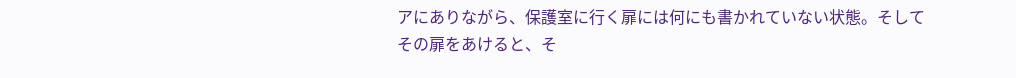アにありながら、保護室に行く扉には何にも書かれていない状態。そしてその扉をあけると、そ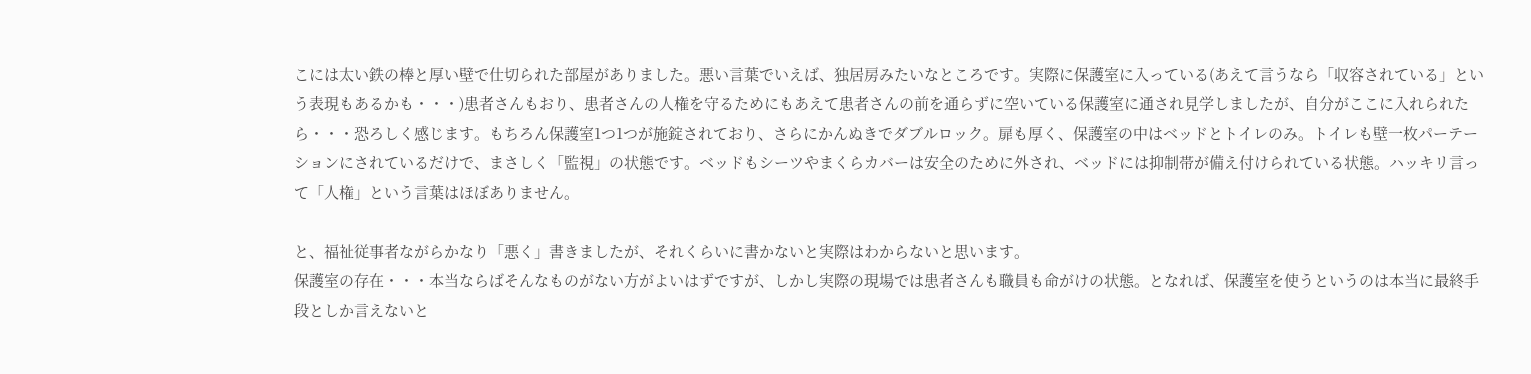こには太い鉄の棒と厚い壁で仕切られた部屋がありました。悪い言葉でいえば、独居房みたいなところです。実際に保護室に入っている(あえて言うなら「収容されている」という表現もあるかも・・・)患者さんもおり、患者さんの人権を守るためにもあえて患者さんの前を通らずに空いている保護室に通され見学しましたが、自分がここに入れられたら・・・恐ろしく感じます。もちろん保護室1つ1つが施錠されており、さらにかんぬきでダブルロック。扉も厚く、保護室の中はベッドとトイレのみ。トイレも壁一枚パーテーションにされているだけで、まさしく「監視」の状態です。ベッドもシーツやまくらカバーは安全のために外され、ベッドには抑制帯が備え付けられている状態。ハッキリ言って「人権」という言葉はほぼありません。

と、福祉従事者ながらかなり「悪く」書きましたが、それくらいに書かないと実際はわからないと思います。
保護室の存在・・・本当ならばそんなものがない方がよいはずですが、しかし実際の現場では患者さんも職員も命がけの状態。となれば、保護室を使うというのは本当に最終手段としか言えないと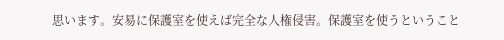思います。安易に保護室を使えば完全な人権侵害。保護室を使うということ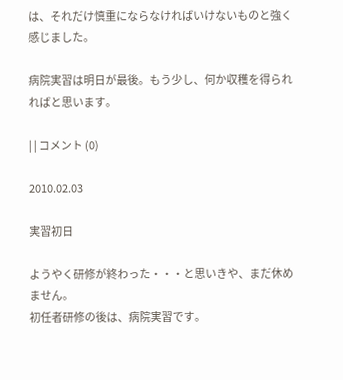は、それだけ慎重にならなければいけないものと強く感じました。

病院実習は明日が最後。もう少し、何か収穫を得られればと思います。

| | コメント (0)

2010.02.03

実習初日

ようやく研修が終わった・・・と思いきや、まだ休めません。
初任者研修の後は、病院実習です。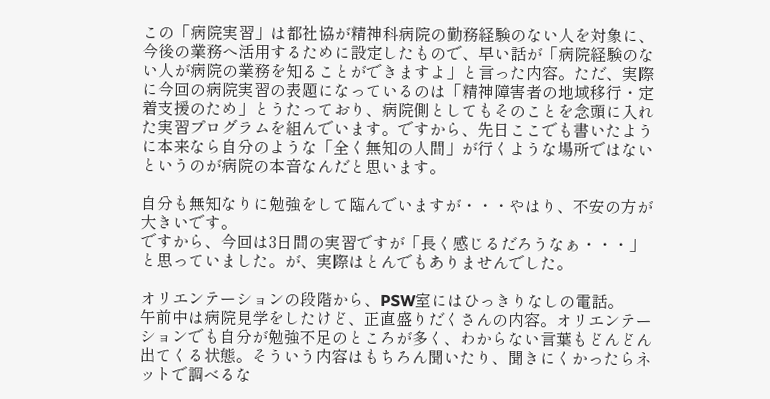この「病院実習」は都社協が精神科病院の勤務経験のない人を対象に、今後の業務へ活用するために設定したもので、早い話が「病院経験のない人が病院の業務を知ることができますよ」と言った内容。ただ、実際に今回の病院実習の表題になっているのは「精神障害者の地域移行・定着支援のため」とうたっており、病院側としてもそのことを念頭に入れた実習プログラムを組んでいます。ですから、先日ここでも書いたように本来なら自分のような「全く無知の人間」が行くような場所ではないというのが病院の本音なんだと思います。

自分も無知なりに勉強をして臨んでいますが・・・やはり、不安の方が大きいです。
ですから、今回は3日間の実習ですが「長く感じるだろうなぁ・・・」と思っていました。が、実際はとんでもありませんでした。

オリエンテーションの段階から、PSW室にはひっきりなしの電話。
午前中は病院見学をしたけど、正直盛りだくさんの内容。オリエンテーションでも自分が勉強不足のところが多く、わからない言葉もどんどん出てくる状態。そういう内容はもちろん聞いたり、聞きにくかったらネットで調べるな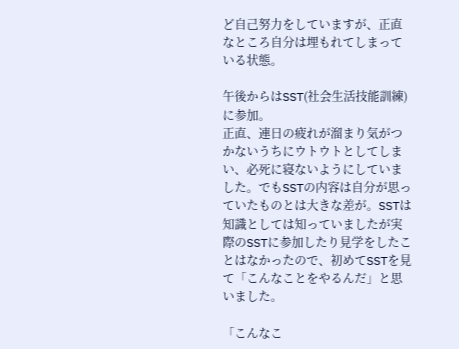ど自己努力をしていますが、正直なところ自分は埋もれてしまっている状態。

午後からはSST(社会生活技能訓練)に参加。
正直、連日の疲れが溜まり気がつかないうちにウトウトとしてしまい、必死に寝ないようにしていました。でもSSTの内容は自分が思っていたものとは大きな差が。SSTは知識としては知っていましたが実際のSSTに参加したり見学をしたことはなかったので、初めてSSTを見て「こんなことをやるんだ」と思いました。

「こんなこ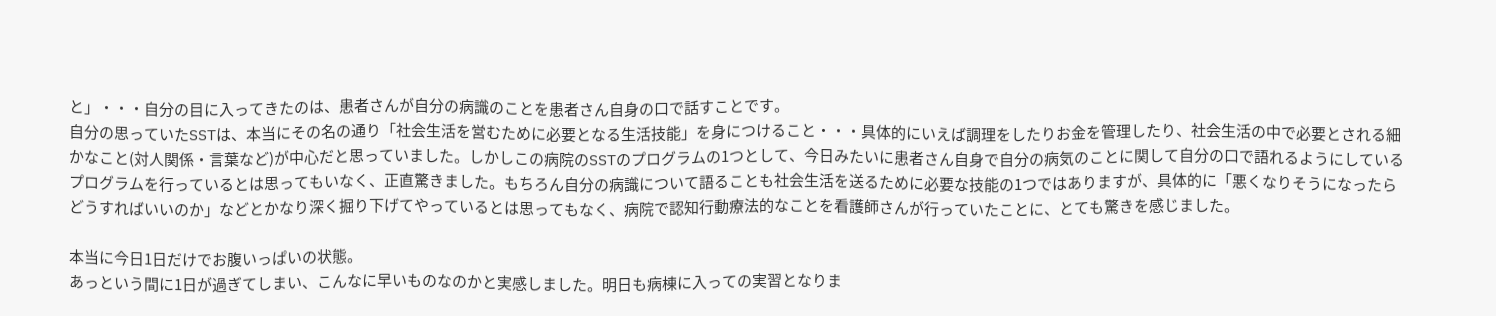と」・・・自分の目に入ってきたのは、患者さんが自分の病識のことを患者さん自身の口で話すことです。
自分の思っていたSSTは、本当にその名の通り「社会生活を営むために必要となる生活技能」を身につけること・・・具体的にいえば調理をしたりお金を管理したり、社会生活の中で必要とされる細かなこと(対人関係・言葉など)が中心だと思っていました。しかしこの病院のSSTのプログラムの1つとして、今日みたいに患者さん自身で自分の病気のことに関して自分の口で語れるようにしているプログラムを行っているとは思ってもいなく、正直驚きました。もちろん自分の病識について語ることも社会生活を送るために必要な技能の1つではありますが、具体的に「悪くなりそうになったらどうすればいいのか」などとかなり深く掘り下げてやっているとは思ってもなく、病院で認知行動療法的なことを看護師さんが行っていたことに、とても驚きを感じました。

本当に今日1日だけでお腹いっぱいの状態。
あっという間に1日が過ぎてしまい、こんなに早いものなのかと実感しました。明日も病棟に入っての実習となりま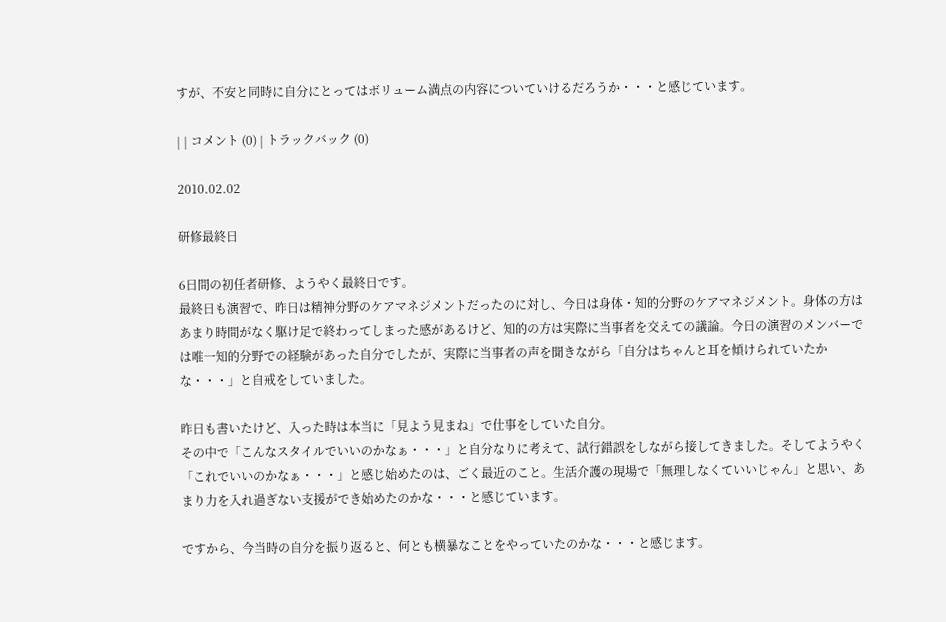すが、不安と同時に自分にとってはボリューム満点の内容についていけるだろうか・・・と感じています。

| | コメント (0) | トラックバック (0)

2010.02.02

研修最終日

6日間の初任者研修、ようやく最終日です。
最終日も演習で、昨日は精神分野のケアマネジメントだったのに対し、今日は身体・知的分野のケアマネジメント。身体の方はあまり時間がなく駆け足で終わってしまった感があるけど、知的の方は実際に当事者を交えての議論。今日の演習のメンバーでは唯一知的分野での経験があった自分でしたが、実際に当事者の声を聞きながら「自分はちゃんと耳を傾けられていたかな・・・」と自戒をしていました。

昨日も書いたけど、入った時は本当に「見よう見まね」で仕事をしていた自分。
その中で「こんなスタイルでいいのかなぁ・・・」と自分なりに考えて、試行錯誤をしながら接してきました。そしてようやく「これでいいのかなぁ・・・」と感じ始めたのは、ごく最近のこと。生活介護の現場で「無理しなくていいじゃん」と思い、あまり力を入れ過ぎない支援ができ始めたのかな・・・と感じています。

ですから、今当時の自分を振り返ると、何とも横暴なことをやっていたのかな・・・と感じます。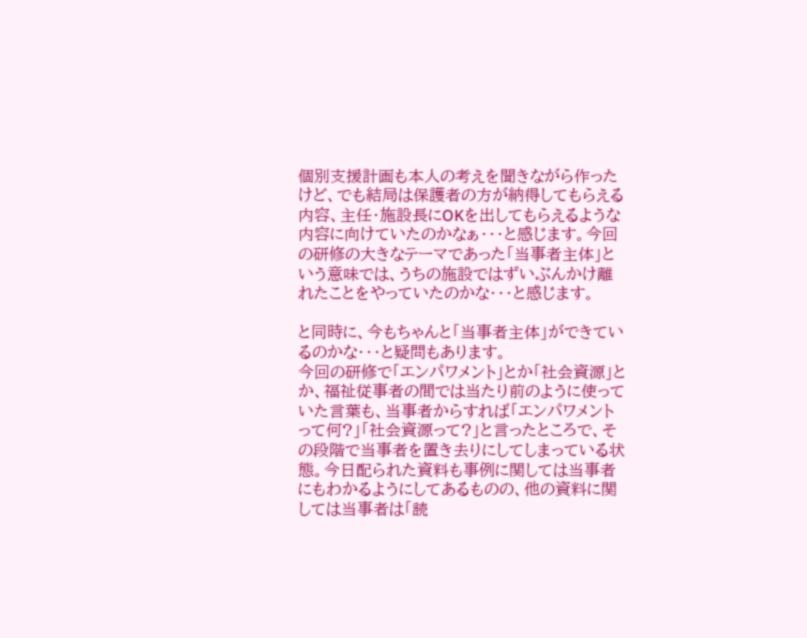個別支援計画も本人の考えを聞きながら作ったけど、でも結局は保護者の方が納得してもらえる内容、主任・施設長にOKを出してもらえるような内容に向けていたのかなぁ・・・と感じます。今回の研修の大きなテーマであった「当事者主体」という意味では、うちの施設ではずいぶんかけ離れたことをやっていたのかな・・・と感じます。

と同時に、今もちゃんと「当事者主体」ができているのかな・・・と疑問もあります。
今回の研修で「エンパワメント」とか「社会資源」とか、福祉従事者の間では当たり前のように使っていた言葉も、当事者からすれば「エンパワメントって何?」「社会資源って?」と言ったところで、その段階で当事者を置き去りにしてしまっている状態。今日配られた資料も事例に関しては当事者にもわかるようにしてあるものの、他の資料に関しては当事者は「読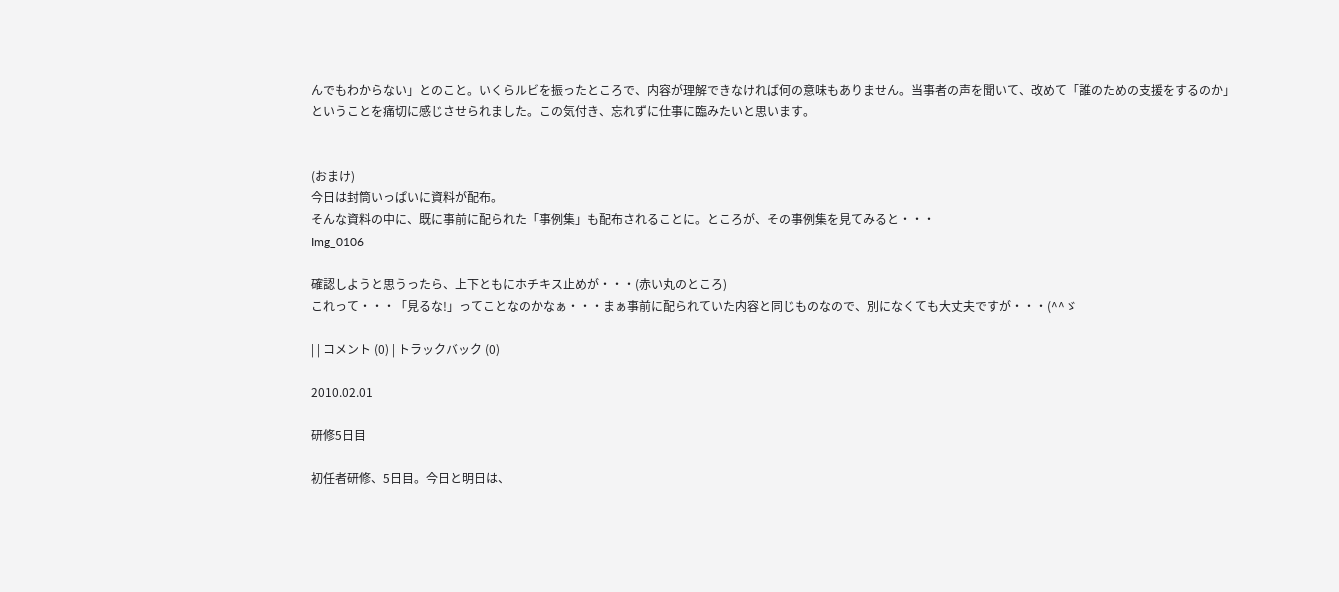んでもわからない」とのこと。いくらルビを振ったところで、内容が理解できなければ何の意味もありません。当事者の声を聞いて、改めて「誰のための支援をするのか」ということを痛切に感じさせられました。この気付き、忘れずに仕事に臨みたいと思います。


(おまけ)
今日は封筒いっぱいに資料が配布。
そんな資料の中に、既に事前に配られた「事例集」も配布されることに。ところが、その事例集を見てみると・・・
Img_0106

確認しようと思うったら、上下ともにホチキス止めが・・・(赤い丸のところ)
これって・・・「見るな!」ってことなのかなぁ・・・まぁ事前に配られていた内容と同じものなので、別になくても大丈夫ですが・・・(^^ゞ

| | コメント (0) | トラックバック (0)

2010.02.01

研修5日目

初任者研修、5日目。今日と明日は、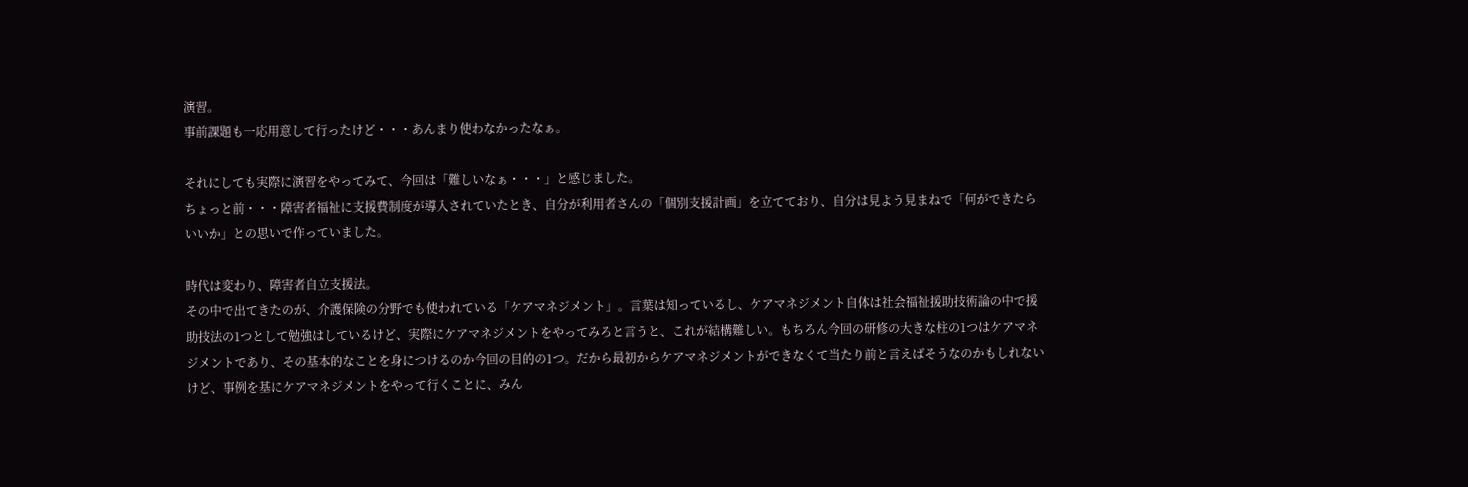演習。
事前課題も一応用意して行ったけど・・・あんまり使わなかったなぁ。

それにしても実際に演習をやってみて、今回は「難しいなぁ・・・」と感じました。
ちょっと前・・・障害者福祉に支援費制度が導入されていたとき、自分が利用者さんの「個別支援計画」を立てており、自分は見よう見まねで「何ができたらいいか」との思いで作っていました。

時代は変わり、障害者自立支援法。
その中で出てきたのが、介護保険の分野でも使われている「ケアマネジメント」。言葉は知っているし、ケアマネジメント自体は社会福祉援助技術論の中で援助技法の1つとして勉強はしているけど、実際にケアマネジメントをやってみろと言うと、これが結構難しい。もちろん今回の研修の大きな柱の1つはケアマネジメントであり、その基本的なことを身につけるのか今回の目的の1つ。だから最初からケアマネジメントができなくて当たり前と言えばそうなのかもしれないけど、事例を基にケアマネジメントをやって行くことに、みん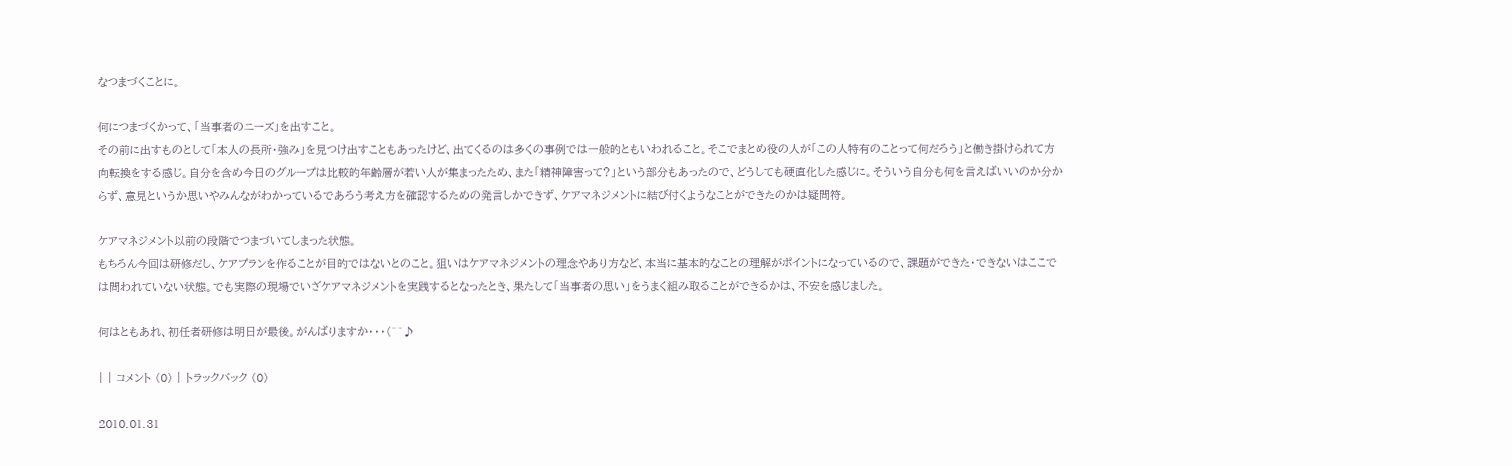なつまづくことに。

何につまづくかって、「当事者のニーズ」を出すこと。
その前に出すものとして「本人の長所・強み」を見つけ出すこともあったけど、出てくるのは多くの事例では一般的ともいわれること。そこでまとめ役の人が「この人特有のことって何だろう」と働き掛けられて方向転換をする感じ。自分を含め今日のグループは比較的年齢層が若い人が集まったため、また「精神障害って?」という部分もあったので、どうしても硬直化した感じに。そういう自分も何を言えばいいのか分からず、意見というか思いやみんながわかっているであろう考え方を確認するための発言しかできず、ケアマネジメントに結び付くようなことができたのかは疑問符。

ケアマネジメント以前の段階でつまづいてしまった状態。
もちろん今回は研修だし、ケアプランを作ることが目的ではないとのこと。狙いはケアマネジメントの理念やあり方など、本当に基本的なことの理解がポイントになっているので、課題ができた・できないはここでは問われていない状態。でも実際の現場でいざケアマネジメントを実践するとなったとき、果たして「当事者の思い」をうまく組み取ることができるかは、不安を感じました。

何はともあれ、初任者研修は明日が最後。がんばりますか・・・(^^♪

| | コメント (0) | トラックバック (0)

2010.01.31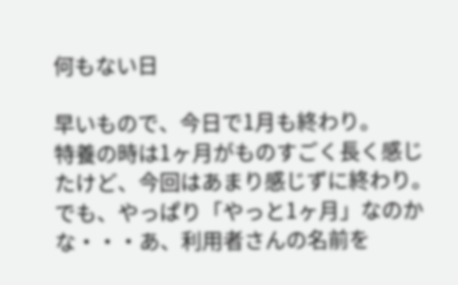何もない日

早いもので、今日で1月も終わり。
特養の時は1ヶ月がものすごく長く感じたけど、今回はあまり感じずに終わり。でも、やっぱり「やっと1ヶ月」なのかな・・・あ、利用者さんの名前を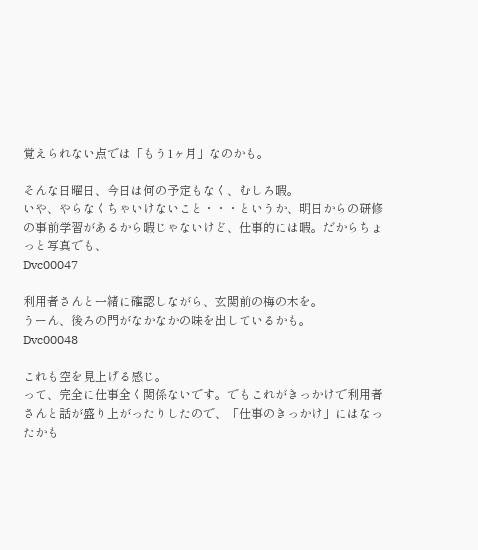覚えられない点では「もう1ヶ月」なのかも。

そんな日曜日、今日は何の予定もなく、むしろ暇。
いや、やらなくちゃいけないこと・・・というか、明日からの研修の事前学習があるから暇じゃないけど、仕事的には暇。だからちょっと写真でも、
Dvc00047

利用者さんと一緒に確認しながら、玄関前の梅の木を。
うーん、後ろの門がなかなかの味を出しているかも。
Dvc00048

これも空を見上げる感じ。
って、完全に仕事全く関係ないです。でもこれがきっかけで利用者さんと話が盛り上がったりしたので、「仕事のきっかけ」にはなったかも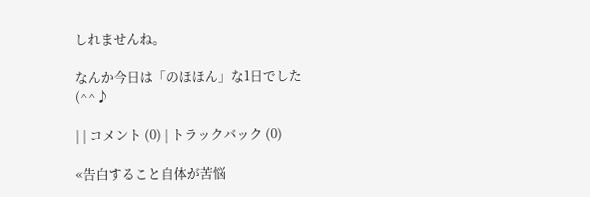しれませんね。

なんか今日は「のほほん」な1日でした(^^♪

| | コメント (0) | トラックバック (0)

«告白すること自体が苦悩